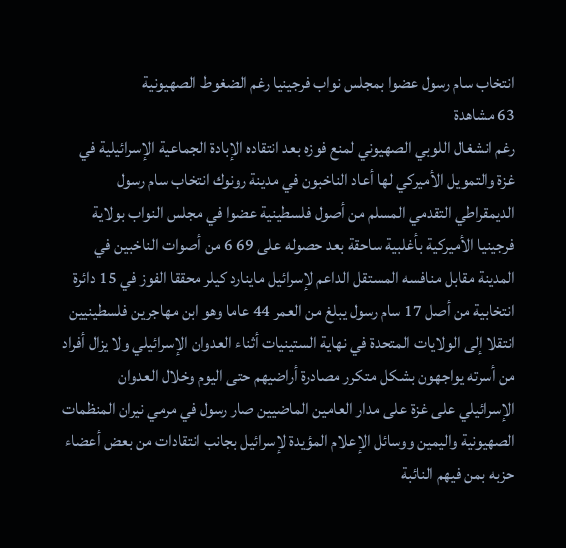انتخاب سام رسول عضوا بمجلس نواب فرجينيا رغم الضغوط الصهيونية
63 مشاهدة
رغم انشغال اللوبي الصهيوني لمنع فوزه بعد انتقاده الإبادة الجماعية الإسرائيلية في غزة والتمويل الأميركي لها أعاد الناخبون في مدينة رونوك انتخاب سام رسول الديمقراطي التقدمي المسلم من أصول فلسطينية عضوا في مجلس النواب بولاية فرجينيا الأميركية بأغلبية ساحقة بعد حصوله على 69 6 من أصوات الناخبين في المدينة مقابل منافسه المستقل الداعم لإسرائيل ماينارد كيلر محققا الفوز في 15 دائرة انتخابية من أصل 17 سام رسول يبلغ من العمر 44 عاما وهو ابن مهاجرين فلسطينيين انتقلا إلى الولايات المتحدة في نهاية الستينيات أثناء العدوان الإسرائيلي ولا يزال أفراد من أسرته يواجهون بشكل متكرر مصادرة أراضيهم حتى اليوم وخلال العدوان الإسرائيلي على غزة على مدار العامين الماضيين صار رسول في مرمي نيران المنظمات الصهيونية واليمين ووسائل الإعلام المؤيدة لإسرائيل بجانب انتقادات من بعض أعضاء حزبه بمن فيهم النائبة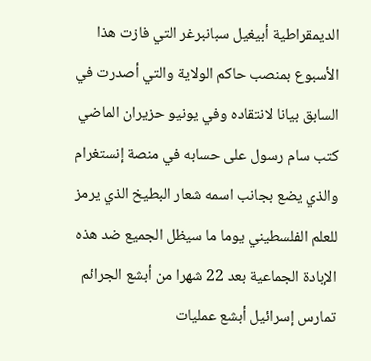الديمقراطية أبيغيل سبانبرغر التي فازت هذا الأسبوع بمنصب حاكم الولاية والتي أصدرت في السابق بيانا لانتقاده وفي يونيو حزيران الماضي كتب سام رسول على حسابه في منصة إنستغرام والذي يضع بجانب اسمه شعار البطيخ الذي يرمز للعلم الفلسطيني يوما ما سيظل الجميع ضد هذه الإبادة الجماعية بعد 22 شهرا من أبشع الجرائم تمارس إسرائيل أبشع عمليات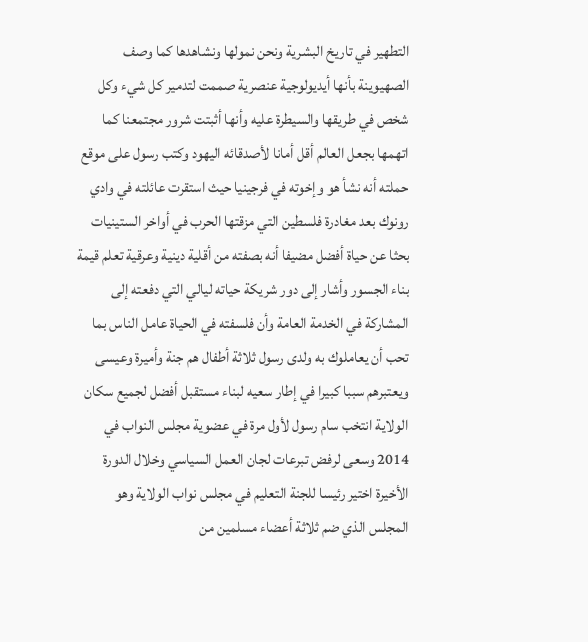التطهير في تاريخ البشرية ونحن نمولها ونشاهدها كما وصف الصهيوينة بأنها أيديولوجية عنصرية صممت لتدمير كل شيء وكل شخص في طريقها والسيطرة عليه وأنها أثبتت شرور مجتمعنا كما اتهمها بجعل العالم أقل أمانا لأصدقائه اليهود وكتب رسول على موقع حملته أنه نشأ هو وإخوته في فرجينيا حيث استقرت عائلته في وادي رونوك بعد مغادرة فلسطين التي مزقتها الحرب في أواخر الستينيات بحثا عن حياة أفضل مضيفا أنه بصفته من أقلية دينية وعرقية تعلم قيمة بناء الجسور وأشار إلى دور شريكة حياته ليالي التي دفعته إلى المشاركة في الخدمة العامة وأن فلسفته في الحياة عامل الناس بما تحب أن يعاملوك به ولدى رسول ثلاثة أطفال هم جنة وأميرة وعيسى ويعتبرهم سببا كبيرا في إطار سعيه لبناء مستقبل أفضل لجميع سكان الولاية انتخب سام رسول لأول مرة في عضوية مجلس النواب في 2014 وسعى لرفض تبرعات لجان العمل السياسي وخلال الدورة الأخيرة اختير رئيسا للجنة التعليم في مجلس نواب الولاية وهو المجلس الذي ضم ثلاثة أعضاء مسلمين من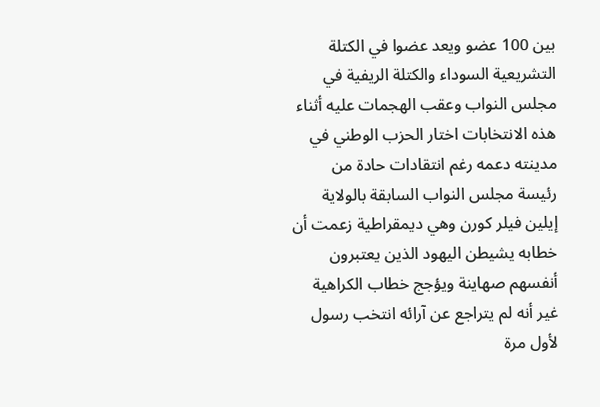بين 100 عضو ويعد عضوا في الكتلة التشريعية السوداء والكتلة الريفية في مجلس النواب وعقب الهجمات عليه أثناء هذه الانتخابات اختار الحزب الوطني في مدينته دعمه رغم انتقادات حادة من رئيسة مجلس النواب السابقة بالولاية إيلين فيلر كورن وهي ديمقراطية زعمت أن خطابه يشيطن اليهود الذين يعتبرون أنفسهم صهاينة ويؤجج خطاب الكراهية غير أنه لم يتراجع عن آرائه انتخب رسول لأول مرة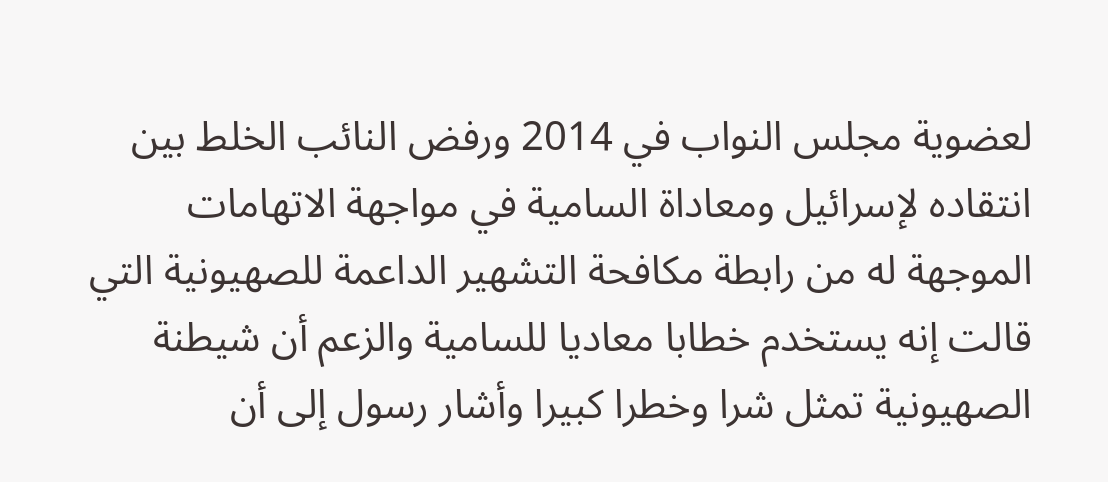لعضوية مجلس النواب في 2014 ورفض النائب الخلط بين انتقاده لإسرائيل ومعاداة السامية في مواجهة الاتهامات الموجهة له من رابطة مكافحة التشهير الداعمة للصهيونية التي قالت إنه يستخدم خطابا معاديا للسامية والزعم أن شيطنة الصهيونية تمثل شرا وخطرا كبيرا وأشار رسول إلى أن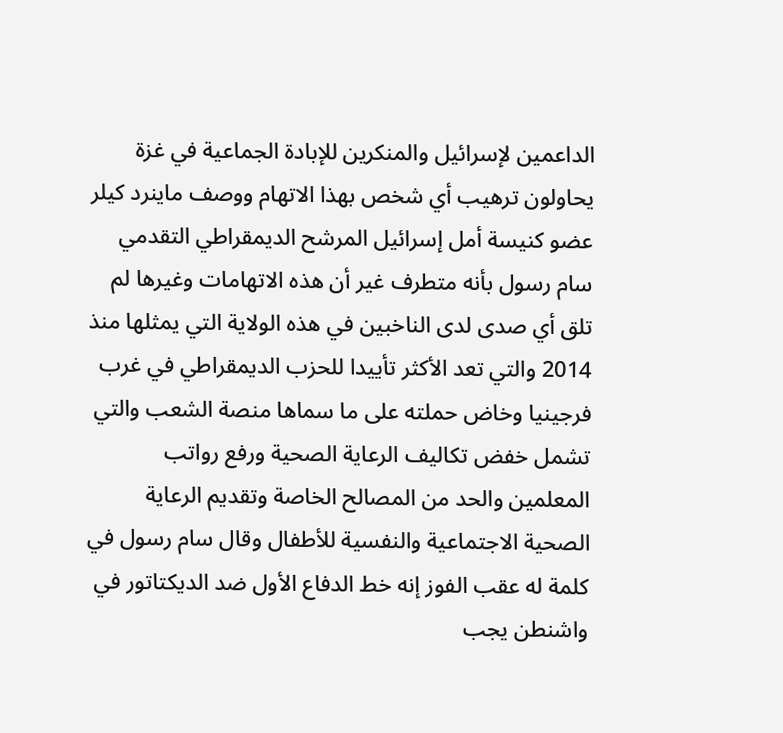الداعمين لإسرائيل والمنكرين للإبادة الجماعية في غزة يحاولون ترهيب أي شخص بهذا الاتهام ووصف ماينرد كيلر عضو كنيسة أمل إسرائيل المرشح الديمقراطي التقدمي سام رسول بأنه متطرف غير أن هذه الاتهامات وغيرها لم تلق أي صدى لدى الناخبين في هذه الولاية التي يمثلها منذ 2014 والتي تعد الأكثر تأييدا للحزب الديمقراطي في غرب فرجينيا وخاض حملته على ما سماها منصة الشعب والتي تشمل خفض تكاليف الرعاية الصحية ورفع رواتب المعلمين والحد من المصالح الخاصة وتقديم الرعاية الصحية الاجتماعية والنفسية للأطفال وقال سام رسول في كلمة له عقب الفوز إنه خط الدفاع الأول ضد الديكتاتور في واشنطن يجب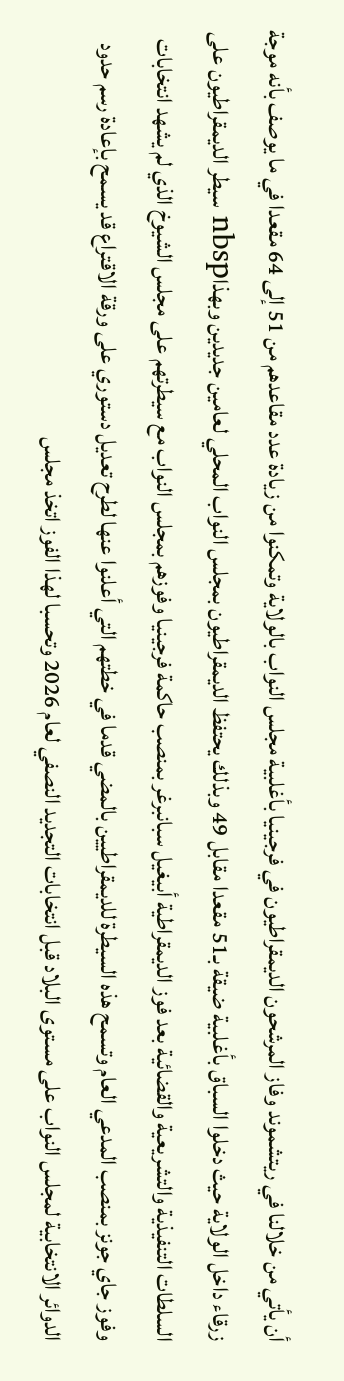أن يأتي من خلالنا في ريتشموند وفاز المرشحون الديمقراطيون في فرجينيا بأغلبية مجلس النواب بالولاية وتمكنوا من زيادة عدد مقاعدهم من 51 إلى 64 مقعدا في ما يوصف بأنه موجة زرقاء داخل الولاية حيث دخلوا السباق بأغلبية ضيقة بـ51 مقعدا مقابل 49 وبذلك يحتفظ الديمقراطيون بمجلس النواب المحلي لعامين جديدين وبهذاnbsp سيطر الديمقراطيون على السلطات التنفيذية والتشريعية والقضائية بعد فوز الديمقراطية أبيغيل سبانبرغر بمنصب حاكمة فرجينيا وفوزهم بمجلس النواب مع سيطرتهم على مجلس الشيوخ الذي لم يشهد انتخابات وفوز جاي جونز بمنصب المدعي العام وتسمح هذه السيطرة للديمقراطيين بالمضي قدما في خطتهم التي أعلنوا عنها لطرح تعديل دستوري على ورقة الاقتراع قد يسمح بإعادة رسم حدود الدوائر الانتخابية لمجلس النواب على مستوى البلاد قبل انتخابات التجديد النصفي لعام 2026 وتحسبا لهذا الفوز اتخذ مجلس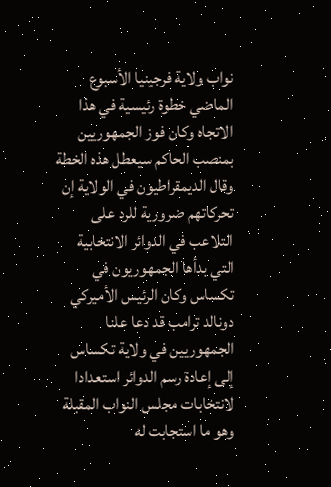نواب ولاية فرجينيا الأسبوع الماضي خطوة رئيسية في هذا الاتجاه وكان فوز الجمهوريين بمنصب الحاكم سيعطل هذه الخطة وقال الديمقراطيون في الولاية إن تحركاتهم ضرورية للرد على التلاعب في الدوائر الانتخابية التي بدأها الجمهوريون في تكساس وكان الرئيس الأميركي دونالد ترامب قد دعا علنا الجمهوريين في ولاية تكساس إلى إعادة رسم الدوائر استعدادا لانتخابات مجلس النواب المقبلة وهو ما استجابت له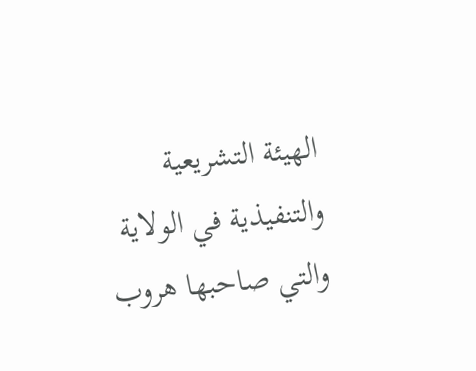الهيئة التشريعية والتنفيذية في الولاية والتي صاحبها هروب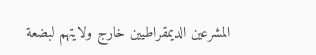المشرعين الديمقراطيين خارج ولايتهم لبضعة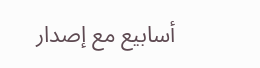أسابيع مع إصدار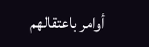أوامر باعتقالهم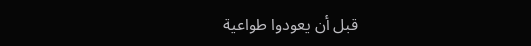قبل أن يعودوا طواعية